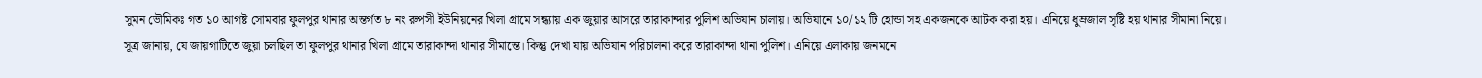সুমন ভৌমিকঃ গত ১০ আগষ্ট সোমবার ফুলপুর থানার অন্তর্গত ৮ নং রুপসী ইউনিয়নের খিলা গ্রামে সন্ধ্যায় এক জুয়ার আসরে তারাকান্দার পুলিশ অভিযান চালায়। অভিযানে ১০/১২ টি হোন্ডা সহ একজনকে আটক করা হয়। এনিয়ে ধুম্রজাল সৃষ্টি হয় থানার সীমানা নিয়ে।
সূত্র জানায়, যে জায়গাটিতে জুয়া চলছিল তা ফুলপুর থানার খিলা গ্রামে তারাকান্দা থানার সীমান্তে। কিন্তু দেখা যায় অভিযান পরিচালনা করে তারাকান্দা থানা পুলিশ। এনিয়ে এলাকায় জনমনে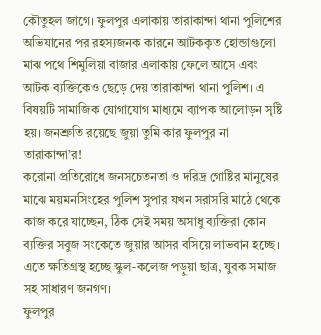কৌতুহল জাগে। ফুলপুর এলাকায় তারাকান্দা থানা পুলিশের অভিযানের পর রহস্যজনক কারনে আটককৃত হোন্ডাগুলো মাঝ পথে শিমুলিয়া বাজার এলাকায় ফেলে আসে এবং আটক ব্যক্তিকেও ছেড়ে দেয় তারাকান্দা থানা পুলিশ। এ বিষয়টি সামাজিক যোগাযোগ মাধ্যমে ব্যাপক আলোড়ন সৃষ্টি হয়। জনশ্রুতি রয়েছে জুয়া তুমি কার ফুলপুর না তারাকান্দা’র!
করোনা প্রতিরোধে জনসচেতনতা ও দরিদ্র গোষ্টির মানুষের মাঝে ময়মনসিংহের পুলিশ সুপার যখন সরাসরি মাঠে থেকে কাজ করে যাচ্ছেন, ঠিক সেই সময় অসাধু ব্যক্তিরা কোন ব্যক্তির সবুজ সংকেতে জুয়ার আসর বসিয়ে লাভবান হচ্ছে। এতে ক্ষতিগ্রস্থ হচ্ছে স্কুল-কলেজ পড়ুয়া ছাত্র, যুবক সমাজ সহ সাধারণ জনগণ।
ফুলপুর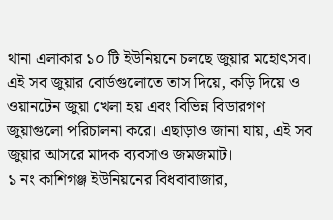থানা এলাকার ১০ টি ইউনিয়নে চলছে জুয়ার মহোৎসব। এই সব জুয়ার বোর্ডগুলোতে তাস দিয়ে, কড়ি দিয়ে ও ওয়ানটেন জুয়া খেলা হয় এবং বিভিন্ন বিডারগণ জুয়াগুলো পরিচালনা করে। এছাড়াও জানা যায়, এই সব জুয়ার আসরে মাদক ব্যবসাও জমজমাট।
১ নং কাশিগঞ্জ ইউনিয়নের বিধবাবাজার,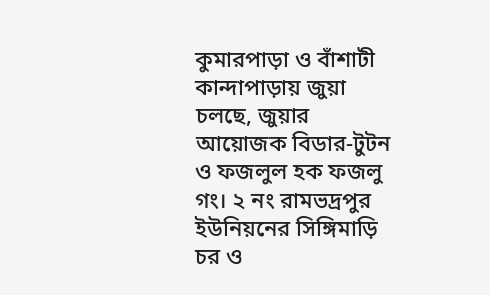কুমারপাড়া ও বাঁশাটী কান্দাপাড়ায় জুয়া চলছে, জুয়ার আয়োজক বিডার-টুটন ও ফজলুল হক ফজলু গং। ২ নং রামভদ্রপুর ইউনিয়নের সিঙ্গিমাড়ি চর ও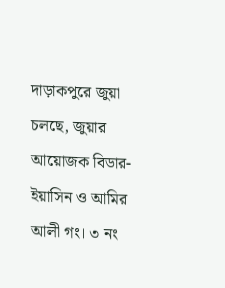দাড়াকপুরে জুয়া চলছে, জুয়ার আয়োজক বিডার-ইয়াসিন ও আমির আলী গং। ৩ নং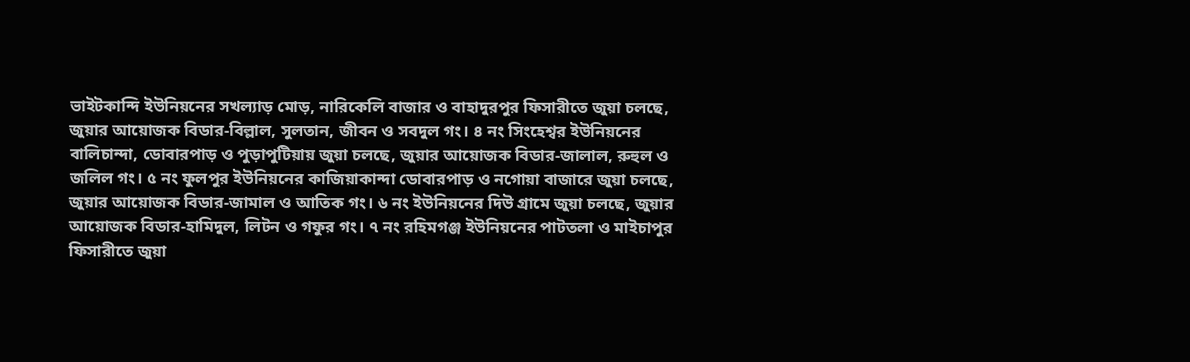ভাইটকান্দি ইউনিয়নের সখল্যাড় মোড়, নারিকেলি বাজার ও বাহাদুরপুর ফিসারীতে জুয়া চলছে, জুয়ার আয়োজক বিডার-বিল্লাল, সুলতান, জীবন ও সবদুল গং। ৪ নং সিংহেশ্বর ইউনিয়নের বালিচান্দা, ডোবারপাড় ও পুড়াপুটিয়ায় জুয়া চলছে, জুয়ার আয়োজক বিডার-জালাল, রুহুল ও জলিল গং। ৫ নং ফুলপুর ইউনিয়নের কাজিয়াকান্দা ডোবারপাড় ও নগোয়া বাজারে জুয়া চলছে, জুয়ার আয়োজক বিডার-জামাল ও আতিক গং। ৬ নং ইউনিয়নের দিউ গ্রামে জুয়া চলছে, জুয়ার আয়োজক বিডার-হামিদুল, লিটন ও গফুর গং। ৭ নং রহিমগঞ্জ ইউনিয়নের পাটতলা ও মাইচাপুর ফিসারীতে জুয়া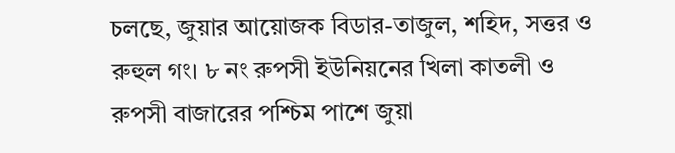চলছে, জুয়ার আয়োজক বিডার-তাজুল, শহিদ, সত্তর ও রুহুল গং। ৮ নং রুপসী ইউনিয়নের খিলা কাতলী ও রুপসী বাজারের পশ্চিম পাশে জুয়া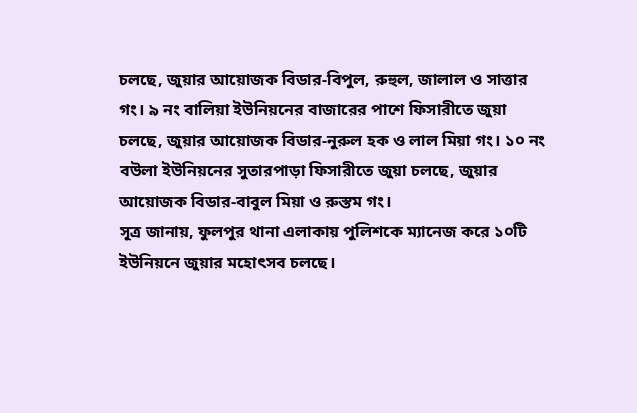চলছে, জুয়ার আয়োজক বিডার-বিপুল, রুহুল, জালাল ও সাত্তার গং। ৯ নং বালিয়া ইউনিয়নের বাজারের পাশে ফিসারীতে জুয়া চলছে, জুয়ার আয়োজক বিডার-নুরুল হক ও লাল মিয়া গং। ১০ নং বউলা ইউনিয়নের সুতারপাড়া ফিসারীতে জুয়া চলছে, জুয়ার আয়োজক বিডার-বাবুল মিয়া ও রুস্তম গং।
সূত্র জানায়, ফুলপুর থানা এলাকায় পুলিশকে ম্যানেজ করে ১০টি ইউনিয়নে জুয়ার মহোৎসব চলছে।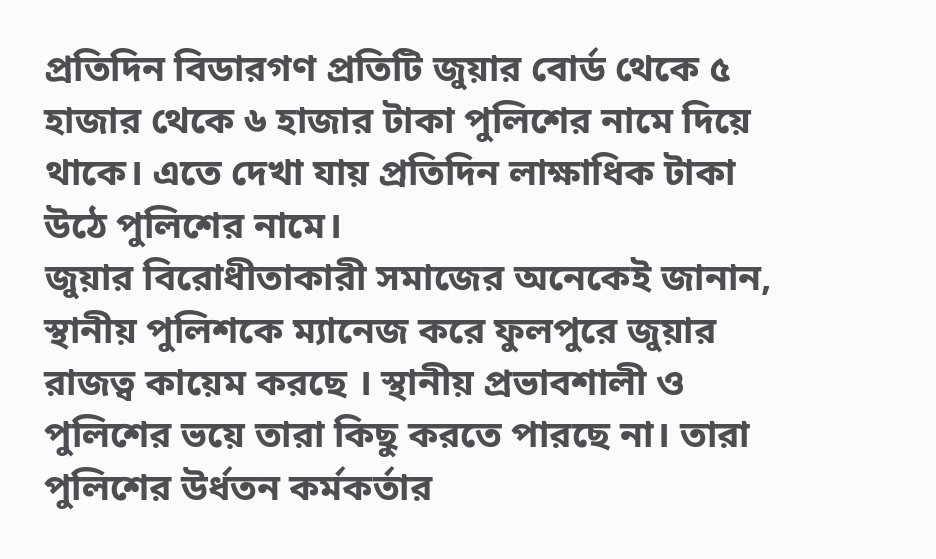প্রতিদিন বিডারগণ প্রতিটি জুয়ার বোর্ড থেকে ৫ হাজার থেকে ৬ হাজার টাকা পুলিশের নামে দিয়ে থাকে। এতে দেখা যায় প্রতিদিন লাক্ষাধিক টাকা উঠে পুলিশের নামে।
জুয়ার বিরোধীতাকারী সমাজের অনেকেই জানান, স্থানীয় পুলিশকে ম্যানেজ করে ফুলপুরে জুয়ার রাজত্ব কায়েম করছে । স্থানীয় প্রভাবশালী ও পুলিশের ভয়ে তারা কিছু করতে পারছে না। তারা পুলিশের উর্ধতন কর্মকর্তার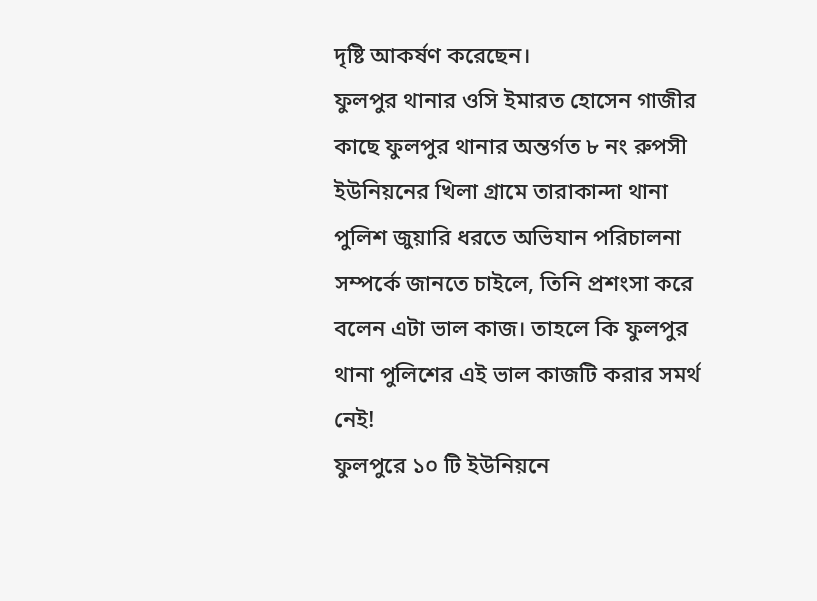দৃষ্টি আকর্ষণ করেছেন।
ফুলপুর থানার ওসি ইমারত হোসেন গাজীর কাছে ফুলপুর থানার অন্তর্গত ৮ নং রুপসী ইউনিয়নের খিলা গ্রামে তারাকান্দা থানা পুলিশ জুয়ারি ধরতে অভিযান পরিচালনা সম্পর্কে জানতে চাইলে, তিনি প্রশংসা করে বলেন এটা ভাল কাজ। তাহলে কি ফুলপুর থানা পুলিশের এই ভাল কাজটি করার সমর্থ নেই!
ফুলপুরে ১০ টি ইউনিয়নে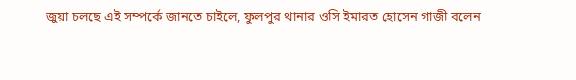জুয়া চলছে এই সম্পর্কে জানতে চাইলে, ফুলপুর থানার ওসি ইমারত হোসেন গাজী বলেন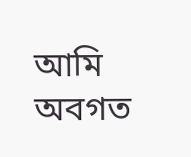আমি অবগত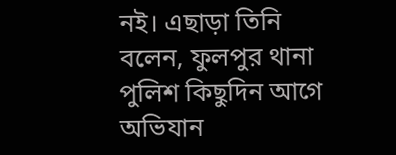নই। এছাড়া তিনি বলেন, ফুলপুর থানা পুলিশ কিছুদিন আগে অভিযান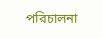পরিচালনা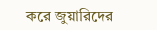করে জুয়ারিদের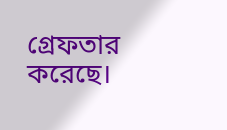গ্রেফতার করেছে।